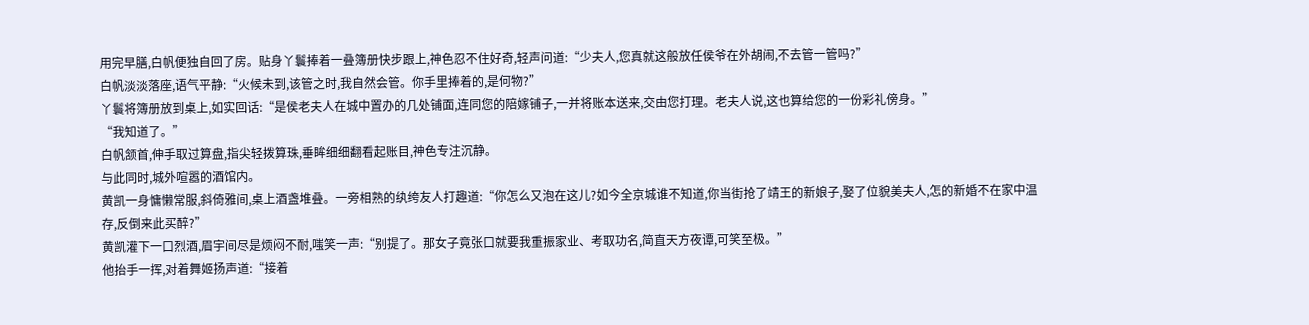用完早膳,白帆便独自回了房。贴身丫鬟捧着一叠簿册快步跟上,神色忍不住好奇,轻声问道:“少夫人,您真就这般放任侯爷在外胡闹,不去管一管吗?”
白帆淡淡落座,语气平静:“火候未到,该管之时,我自然会管。你手里捧着的,是何物?”
丫鬟将簿册放到桌上,如实回话:“是侯老夫人在城中置办的几处铺面,连同您的陪嫁铺子,一并将账本送来,交由您打理。老夫人说,这也算给您的一份彩礼傍身。”
“我知道了。”
白帆颔首,伸手取过算盘,指尖轻拨算珠,垂眸细细翻看起账目,神色专注沉静。
与此同时,城外喧嚣的酒馆内。
黄凯一身慵懒常服,斜倚雅间,桌上酒盏堆叠。一旁相熟的纨绔友人打趣道:“你怎么又泡在这儿?如今全京城谁不知道,你当街抢了靖王的新娘子,娶了位貌美夫人,怎的新婚不在家中温存,反倒来此买醉?”
黄凯灌下一口烈酒,眉宇间尽是烦闷不耐,嗤笑一声:“别提了。那女子竟张口就要我重振家业、考取功名,简直天方夜谭,可笑至极。”
他抬手一挥,对着舞姬扬声道:“接着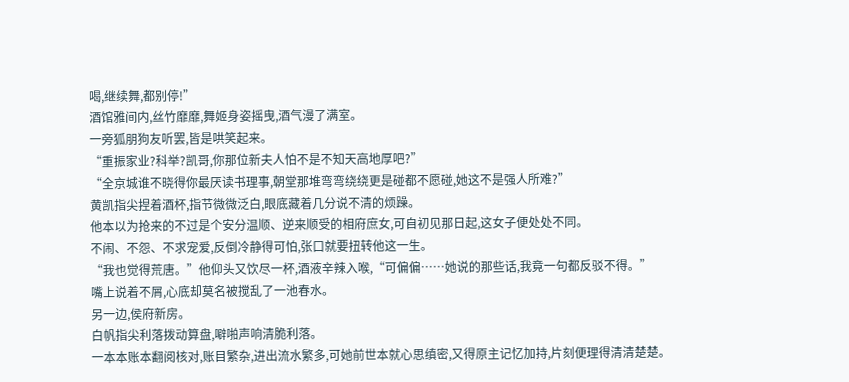喝,继续舞,都别停!”
酒馆雅间内,丝竹靡靡,舞姬身姿摇曳,酒气漫了满室。
一旁狐朋狗友听罢,皆是哄笑起来。
“重振家业?科举?凯哥,你那位新夫人怕不是不知天高地厚吧?”
“全京城谁不晓得你最厌读书理事,朝堂那堆弯弯绕绕更是碰都不愿碰,她这不是强人所难?”
黄凯指尖捏着酒杯,指节微微泛白,眼底藏着几分说不清的烦躁。
他本以为抢来的不过是个安分温顺、逆来顺受的相府庶女,可自初见那日起,这女子便处处不同。
不闹、不怨、不求宠爱,反倒冷静得可怕,张口就要扭转他这一生。
“我也觉得荒唐。”他仰头又饮尽一杯,酒液辛辣入喉,“可偏偏……她说的那些话,我竟一句都反驳不得。”
嘴上说着不屑,心底却莫名被搅乱了一池春水。
另一边,侯府新房。
白帆指尖利落拨动算盘,噼啪声响清脆利落。
一本本账本翻阅核对,账目繁杂,进出流水繁多,可她前世本就心思缜密,又得原主记忆加持,片刻便理得清清楚楚。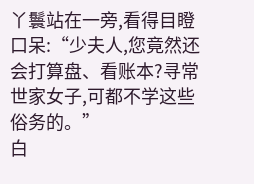丫鬟站在一旁,看得目瞪口呆:“少夫人,您竟然还会打算盘、看账本?寻常世家女子,可都不学这些俗务的。”
白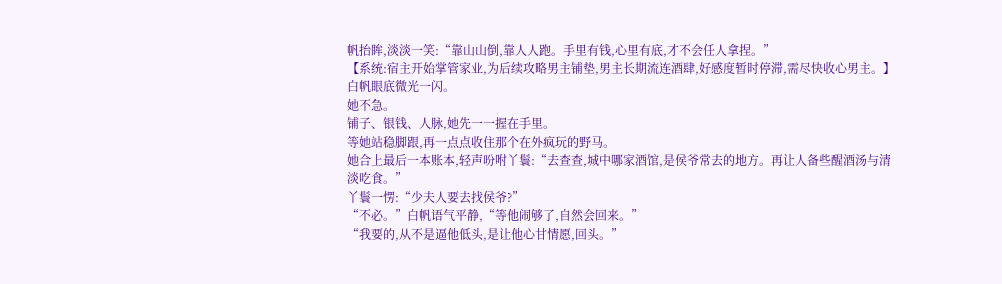帆抬眸,淡淡一笑:“靠山山倒,靠人人跑。手里有钱,心里有底,才不会任人拿捏。”
【系统:宿主开始掌管家业,为后续攻略男主铺垫,男主长期流连酒肆,好感度暂时停滞,需尽快收心男主。】
白帆眼底微光一闪。
她不急。
铺子、银钱、人脉,她先一一握在手里。
等她站稳脚跟,再一点点收住那个在外疯玩的野马。
她合上最后一本账本,轻声吩咐丫鬟:“去查查,城中哪家酒馆,是侯爷常去的地方。再让人备些醒酒汤与清淡吃食。”
丫鬟一愣:“少夫人要去找侯爷?”
“不必。”白帆语气平静,“等他闹够了,自然会回来。”
“我要的,从不是逼他低头,是让他心甘情愿,回头。”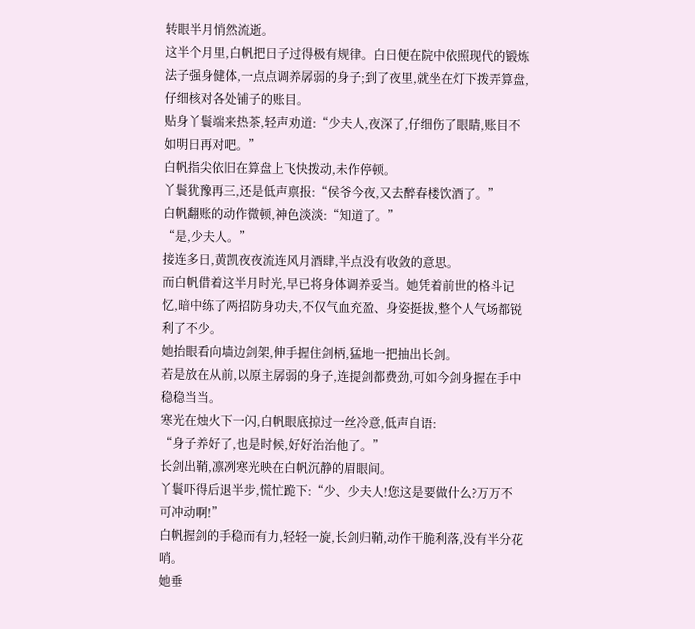转眼半月悄然流逝。
这半个月里,白帆把日子过得极有规律。白日便在院中依照现代的锻炼法子强身健体,一点点调养孱弱的身子;到了夜里,就坐在灯下拨弄算盘,仔细核对各处铺子的账目。
贴身丫鬟端来热茶,轻声劝道:“少夫人,夜深了,仔细伤了眼睛,账目不如明日再对吧。”
白帆指尖依旧在算盘上飞快拨动,未作停顿。
丫鬟犹豫再三,还是低声禀报:“侯爷今夜,又去醉春楼饮酒了。”
白帆翻账的动作微顿,神色淡淡:“知道了。”
“是,少夫人。”
接连多日,黄凯夜夜流连风月酒肆,半点没有收敛的意思。
而白帆借着这半月时光,早已将身体调养妥当。她凭着前世的格斗记忆,暗中练了两招防身功夫,不仅气血充盈、身姿挺拔,整个人气场都锐利了不少。
她抬眼看向墙边剑架,伸手握住剑柄,猛地一把抽出长剑。
若是放在从前,以原主孱弱的身子,连提剑都费劲,可如今剑身握在手中稳稳当当。
寒光在烛火下一闪,白帆眼底掠过一丝冷意,低声自语:
“身子养好了,也是时候,好好治治他了。”
长剑出鞘,凛冽寒光映在白帆沉静的眉眼间。
丫鬟吓得后退半步,慌忙跪下:“少、少夫人!您这是要做什么?万万不可冲动啊!”
白帆握剑的手稳而有力,轻轻一旋,长剑归鞘,动作干脆利落,没有半分花哨。
她垂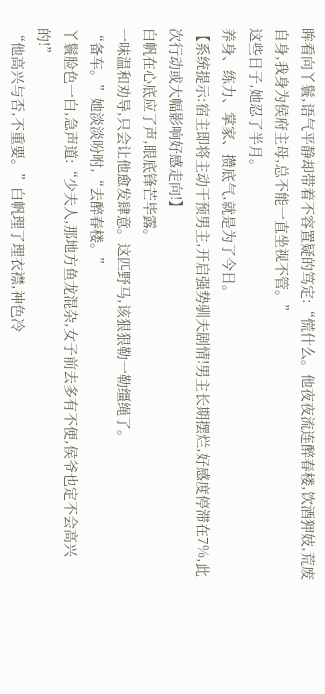眸看向丫鬟,语气平静却带着不容置疑的笃定:“慌什么。他夜夜流连醉春楼,饮酒狎妓,荒废自身,我身为侯府主母,总不能一直坐视不管。”
这些日子,她忍了半月。
养身、练力、掌家、攒底气,就是为了今日。
【系统提示:宿主即将主动干预男主,开启强势驯夫剧情!男主长期摆烂,好感度停滞在7%,此次行动或大幅影响好感走向!】
白帆在心底应了声,眼底锋芒毕露。
一味温和劝导,只会让他愈发肆意。这匹野马,该狠狠勒一勒缰绳了。
“备车。”她淡淡吩咐,“去醉春楼。”
丫鬟脸色一白,急声道:“少夫人,那地方鱼龙混杂,女子前去多有不便,侯爷也定不会高兴的!”
“他高兴与否,不重要。”白帆理了理衣襟,神色冷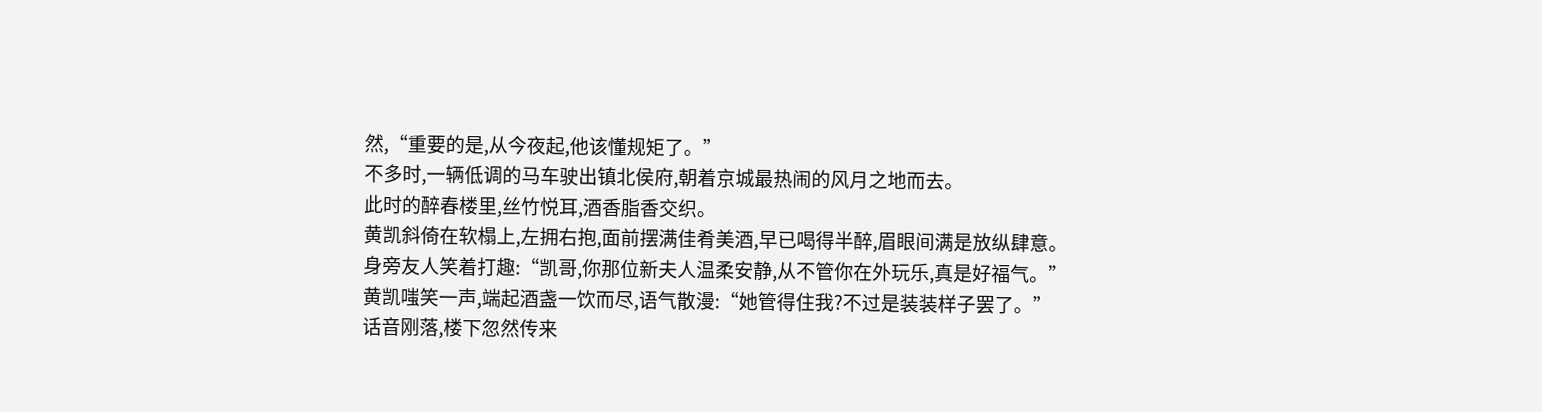然,“重要的是,从今夜起,他该懂规矩了。”
不多时,一辆低调的马车驶出镇北侯府,朝着京城最热闹的风月之地而去。
此时的醉春楼里,丝竹悦耳,酒香脂香交织。
黄凯斜倚在软榻上,左拥右抱,面前摆满佳肴美酒,早已喝得半醉,眉眼间满是放纵肆意。
身旁友人笑着打趣:“凯哥,你那位新夫人温柔安静,从不管你在外玩乐,真是好福气。”
黄凯嗤笑一声,端起酒盏一饮而尽,语气散漫:“她管得住我?不过是装装样子罢了。”
话音刚落,楼下忽然传来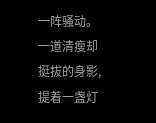一阵骚动。
一道清瘦却挺拔的身影,提着一盏灯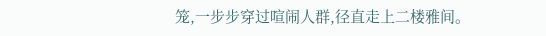笼,一步步穿过喧闹人群,径直走上二楼雅间。